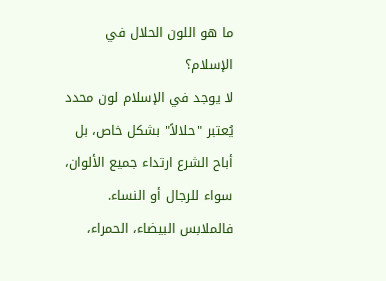ما هو اللون الحلال في الإسلام؟
لا يوجد في الإسلام لون محدد يُعتبر "حلالاً" بشكل خاص، بل أباح الشرع ارتداء جميع الألوان، سواء للرجال أو النساء. فالملابس البيضاء، الحمراء،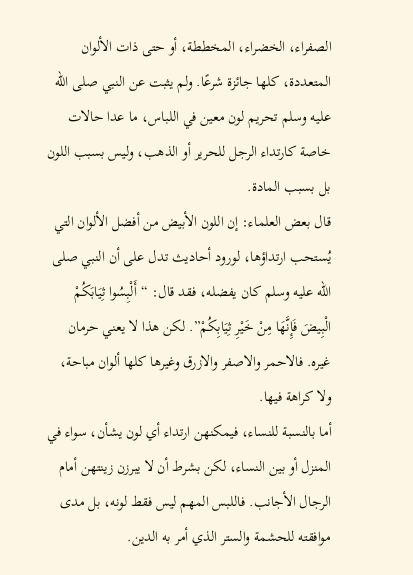الصفراء، الخضراء، المخططة، أو حتى ذات الألوان المتعددة، كلها جائزة شرعًا. ولم يثبت عن النبي صلى الله عليه وسلم تحريم لون معين في اللباس، ما عدا حالات خاصة كارتداء الرجل للحرير أو الذهب، وليس بسبب اللون بل بسبب المادة.
قال بعض العلماء: إن اللون الأبيض من أفضل الألوان التي يُستحب ارتداؤها، لورود أحاديث تدل على أن النبي صلى الله عليه وسلم كان يفضله، فقد قال: “أَلْبِسُوا ثِيَابَكُمْ الْبِيضَ فَإِنَّهَا مِنْ خَيْرِ ثِيَابِكُمْ”. لكن هذا لا يعني حرمان غيره. فالاحمر والاصفر والازرق وغيرها كلها ألوان مباحة، ولا كراهة فيها.
أما بالنسبة للنساء، فيمكنهن ارتداء أي لون يشأن، سواء في المنزل أو بين النساء، لكن بشرط أن لا يبرزن زينتهن أمام الرجال الأجانب. فاللبس المهم ليس فقط لونه، بل مدى موافقته للحشمة والستر الذي أمر به الدين.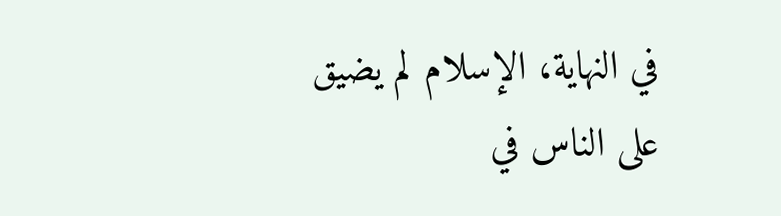في النهاية، الإسلام لم يضيق على الناس في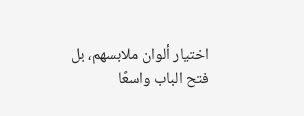اختيار ألوان ملابسهم، بل فتح الباب واسعًا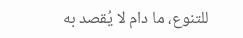للتنوع، ما دام لا يُقصد به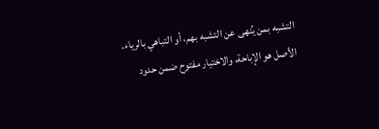التشبه بمن يُنهى عن التشبه بهم، أو التباهي بالرياء. الأصل هو الإباحة، والاختيار مفتوح ضمن حدود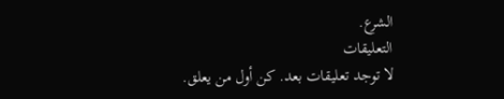الشرع.
التعليقات
لا توجد تعليقات بعد. كن أول من يعلق.